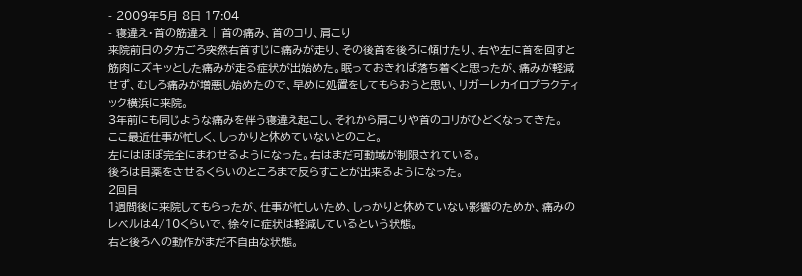- 2009年5月 8日 17:04
- 寝違え・首の筋違え | 首の痛み、首のコリ、肩こり
来院前日の夕方ごろ突然右首すじに痛みが走り、その後首を後ろに傾けたり、右や左に首を回すと筋肉にズキッとした痛みが走る症状が出始めた。眠っておきれば落ち着くと思ったが、痛みが軽減せず、むしろ痛みが増悪し始めたので、早めに処置をしてもらおうと思い、リガーレカイロプラクティック横浜に来院。
3年前にも同じような痛みを伴う寝違え起こし、それから肩こりや首のコリがひどくなってきた。
ここ最近仕事が忙しく、しっかりと休めていないとのこと。
左にはほぼ完全にまわせるようになった。右はまだ可動域が制限されている。
後ろは目薬をさせるくらいのところまで反らすことが出来るようになった。
2回目
1週間後に来院してもらったが、仕事が忙しいため、しっかりと休めていない影響のためか、痛みのレベルは4/10くらいで、徐々に症状は軽減しているという状態。
右と後ろへの動作がまだ不自由な状態。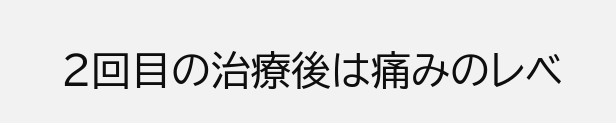2回目の治療後は痛みのレベ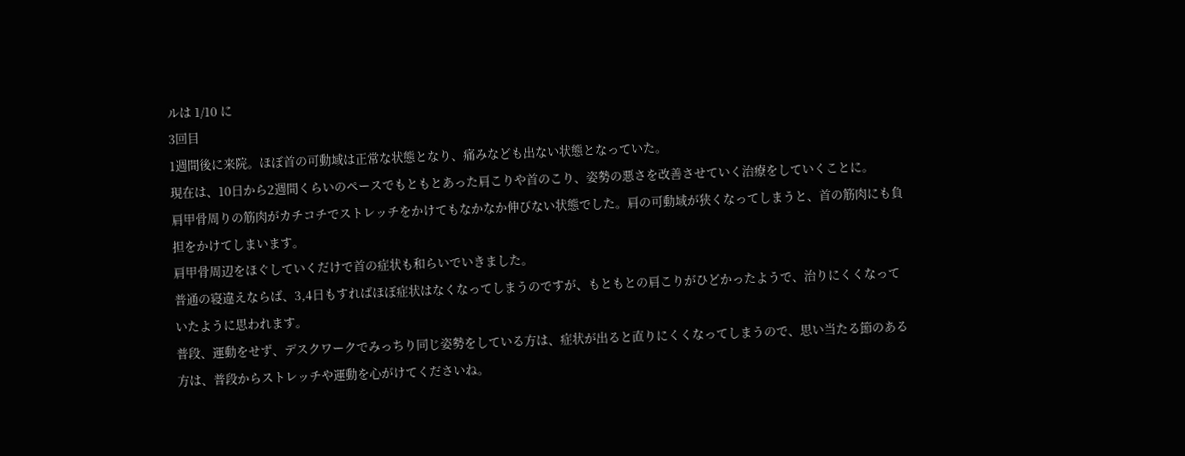ルは 1/10 に
3回目
1週間後に来院。ほぼ首の可動域は正常な状態となり、痛みなども出ない状態となっていた。
現在は、10日から2週間くらいのペースでもともとあった肩こりや首のこり、姿勢の悪さを改善させていく治療をしていくことに。
肩甲骨周りの筋肉がカチコチでストレッチをかけてもなかなか伸びない状態でした。肩の可動域が狭くなってしまうと、首の筋肉にも負担をかけてしまいます。
肩甲骨周辺をほぐしていくだけで首の症状も和らいでいきました。
普通の寝違えならば、3,4日もすればほぼ症状はなくなってしまうのですが、もともとの肩こりがひどかったようで、治りにくくなっていたように思われます。
普段、運動をせず、デスクワークでみっちり同じ姿勢をしている方は、症状が出ると直りにくくなってしまうので、思い当たる節のある方は、普段からストレッチや運動を心がけてくださいね。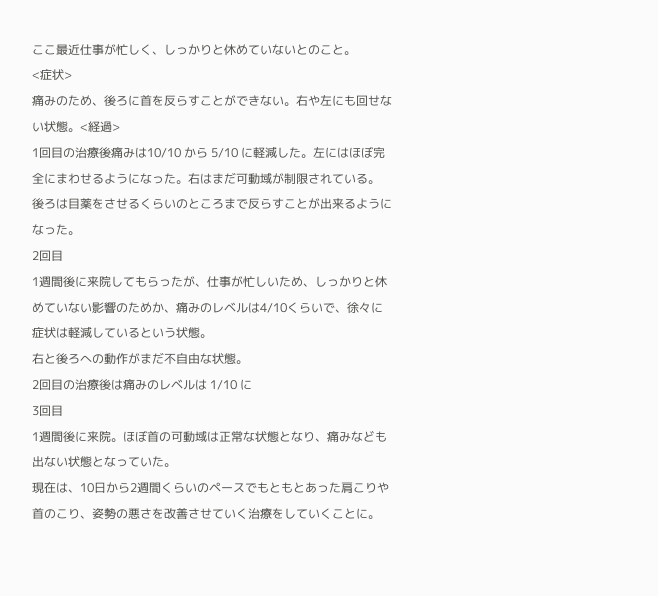ここ最近仕事が忙しく、しっかりと休めていないとのこと。
<症状>
痛みのため、後ろに首を反らすことができない。右や左にも回せない状態。<経過>
1回目の治療後痛みは10/10 から 5/10 に軽減した。左にはほぼ完全にまわせるようになった。右はまだ可動域が制限されている。
後ろは目薬をさせるくらいのところまで反らすことが出来るようになった。
2回目
1週間後に来院してもらったが、仕事が忙しいため、しっかりと休めていない影響のためか、痛みのレベルは4/10くらいで、徐々に症状は軽減しているという状態。
右と後ろへの動作がまだ不自由な状態。
2回目の治療後は痛みのレベルは 1/10 に
3回目
1週間後に来院。ほぼ首の可動域は正常な状態となり、痛みなども出ない状態となっていた。
現在は、10日から2週間くらいのペースでもともとあった肩こりや首のこり、姿勢の悪さを改善させていく治療をしていくことに。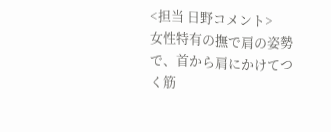<担当 日野コメント>
女性特有の撫で肩の姿勢で、首から肩にかけてつく筋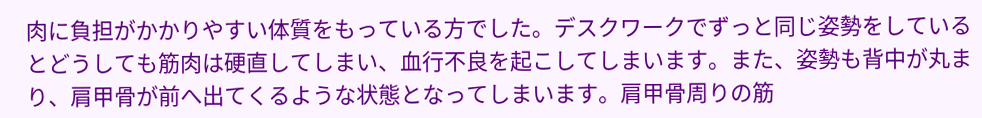肉に負担がかかりやすい体質をもっている方でした。デスクワークでずっと同じ姿勢をしているとどうしても筋肉は硬直してしまい、血行不良を起こしてしまいます。また、姿勢も背中が丸まり、肩甲骨が前へ出てくるような状態となってしまいます。肩甲骨周りの筋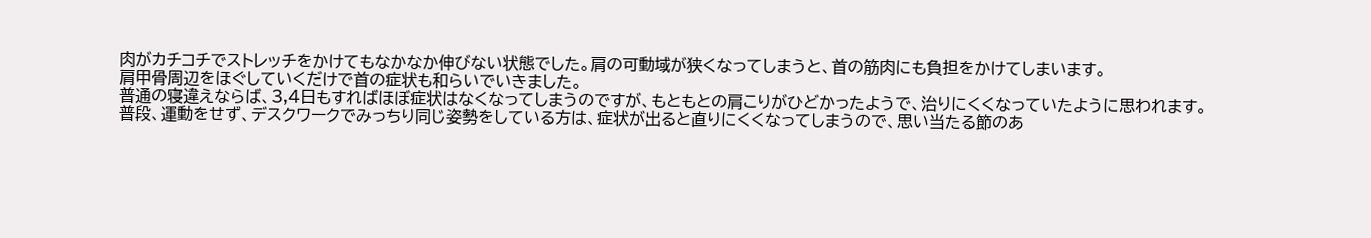肉がカチコチでストレッチをかけてもなかなか伸びない状態でした。肩の可動域が狭くなってしまうと、首の筋肉にも負担をかけてしまいます。
肩甲骨周辺をほぐしていくだけで首の症状も和らいでいきました。
普通の寝違えならば、3,4日もすればほぼ症状はなくなってしまうのですが、もともとの肩こりがひどかったようで、治りにくくなっていたように思われます。
普段、運動をせず、デスクワークでみっちり同じ姿勢をしている方は、症状が出ると直りにくくなってしまうので、思い当たる節のあ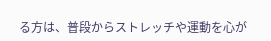る方は、普段からストレッチや運動を心が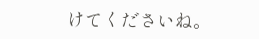けてくださいね。